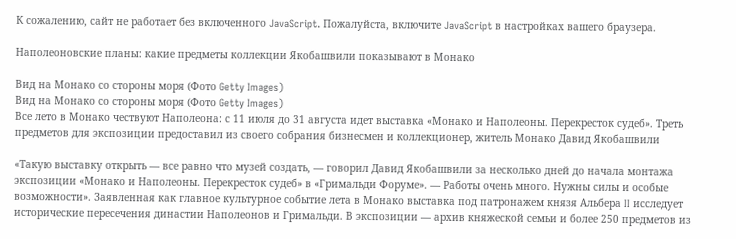К сожалению, сайт не работает без включенного JavaScript. Пожалуйста, включите JavaScript в настройках вашего браузера.

Наполеоновские планы: какие предметы коллекции Якобашвили показывают в Монако

Вид на Монако со стороны моря (Фото Getty Images)
Вид на Монако со стороны моря (Фото Getty Images)
Все лето в Монако чествуют Наполеона: с 11 июля до 31 августа идет выставка «Монако и Наполеоны. Перекресток судеб». Треть предметов для экспозиции предоставил из своего собрания бизнесмен и коллекционер, житель Монако Давид Якобашвили

«Такую выставку открыть — все равно что музей создать, — говорил Давид Якобашвили за несколько дней до начала монтажа экспозиции «Монако и Наполеоны. Перекресток судеб» в «Гримальди Форуме». — Работы очень много. Нужны силы и особые возможности». Заявленная как главное культурное событие лета в Монако выставка под патронажем князя Альбера II исследует исторические пересечения династии Наполеонов и Гримальди. В экспозиции — архив княжеской семьи и более 250 предметов из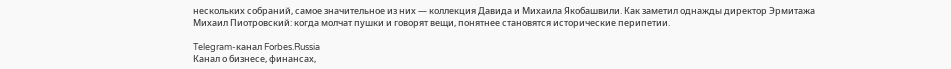нескольких собраний, самое значительное из них — коллекция Давида и Михаила Якобашвили. Как заметил однажды директор Эрмитажа Михаил Пиотровский: когда молчат пушки и говорят вещи, понятнее становятся исторические перипетии.

Telegram-канал Forbes.Russia
Канал о бизнесе, финансах,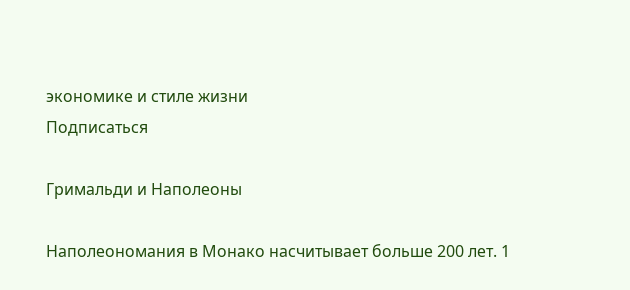экономике и стиле жизни
Подписаться

Гримальди и Наполеоны

Наполеономания в Монако насчитывает больше 200 лет. 1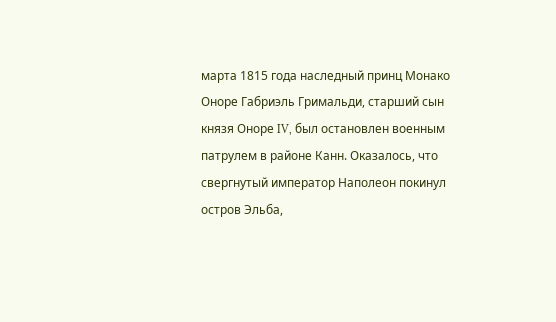марта 1815 года наследный принц Монако Оноре Габриэль Гримальди, старший сын князя Оноре IV, был остановлен военным патрулем в районе Канн. Оказалось, что свергнутый император Наполеон покинул остров Эльба,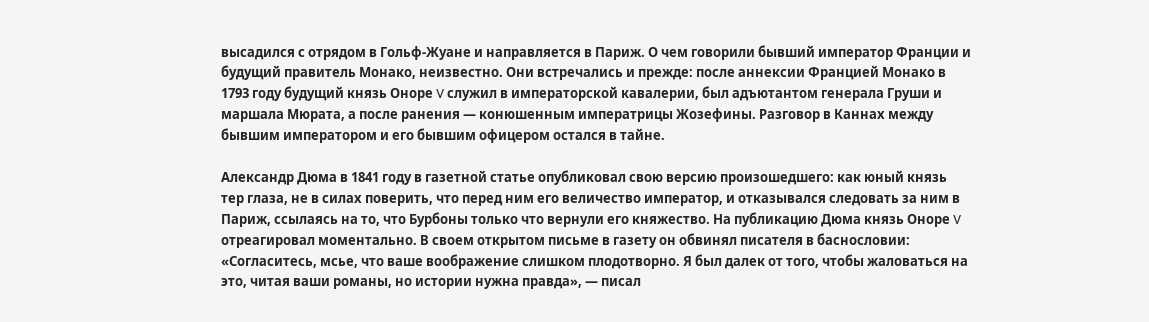высадился с отрядом в Гольф-Жуане и направляется в Париж. О чем говорили бывший император Франции и будущий правитель Монако, неизвестно. Они встречались и прежде: после аннексии Францией Монако в 1793 году будущий князь Оноре V служил в императорской кавалерии, был адъютантом генерала Груши и маршала Мюрата, а после ранения — конюшенным императрицы Жозефины. Разговор в Каннах между бывшим императором и его бывшим офицером остался в тайне.

Александр Дюма в 1841 году в газетной статье опубликовал свою версию произошедшего: как юный князь тер глаза, не в силах поверить, что перед ним его величество император, и отказывался следовать за ним в Париж, ссылаясь на то, что Бурбоны только что вернули его княжество. На публикацию Дюма князь Оноре V отреагировал моментально. В своем открытом письме в газету он обвинял писателя в баснословии: «Согласитесь, мсье, что ваше воображение слишком плодотворно. Я был далек от того, чтобы жаловаться на это, читая ваши романы, но истории нужна правда», — писал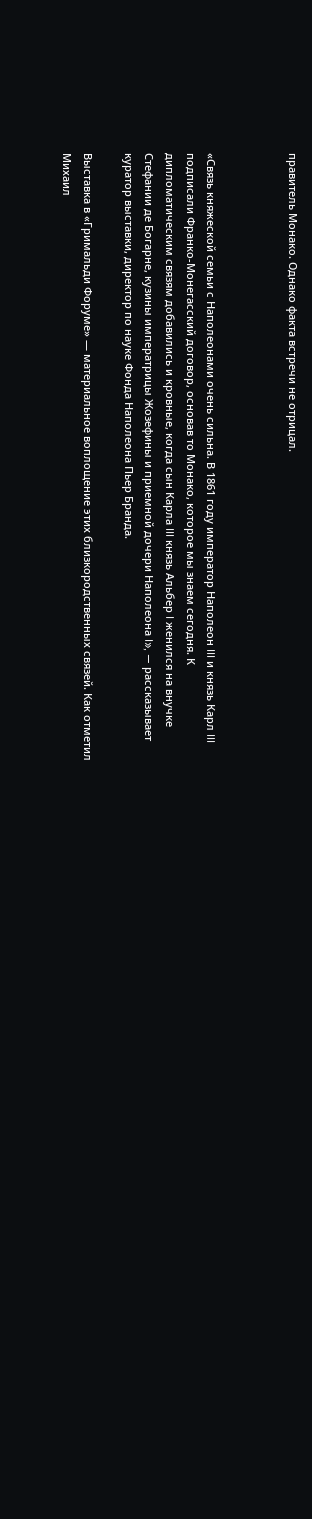правитель Монако. Однако факта встречи не отрицал.



«Связь княжеской семьи с Наполеонами очень сильна. В 1861 году император Наполеон III и князь Карл III подписали Франко-Монегасский договор, основав то Монако, которое мы знаем сегодня. К дипломатическим связям добавились и кровные, когда сын Карла III князь Альбер I женился на внучке Стефании де Богарне, кузины императрицы Жозефины и приемной дочери Наполеона I», — рассказывает куратор выставки, директор по науке Фонда Наполеона Пьер Бранда.

Выставка в «Гримальди Форуме» — материальное воплощение этих близкородственных связей. Как отметил Михаил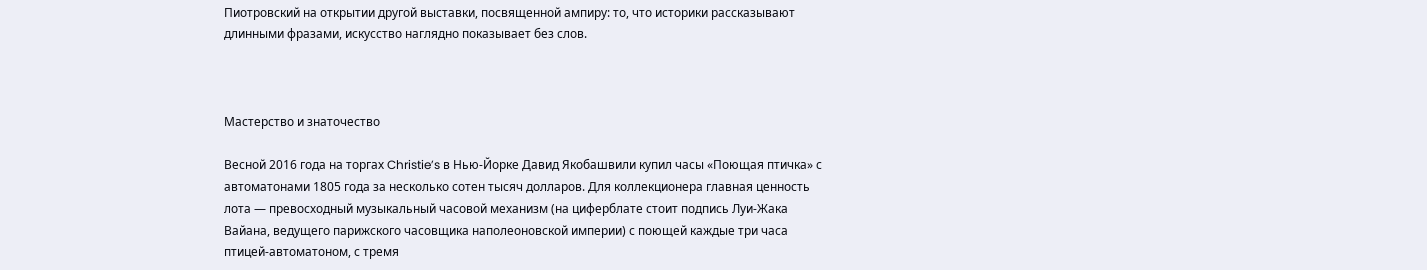Пиотровский на открытии другой выставки, посвященной ампиру: то, что историки рассказывают длинными фразами, искусство наглядно показывает без слов.



Мастерство и знаточество

Весной 2016 года на торгах Christie’s в Нью-Йорке Давид Якобашвили купил часы «Поющая птичка» с автоматонами 1805 года за несколько сотен тысяч долларов. Для коллекционера главная ценность лота — превосходный музыкальный часовой механизм (на циферблате стоит подпись Луи-Жака Вайана, ведущего парижского часовщика наполеоновской империи) с поющей каждые три часа птицей-автоматоном, с тремя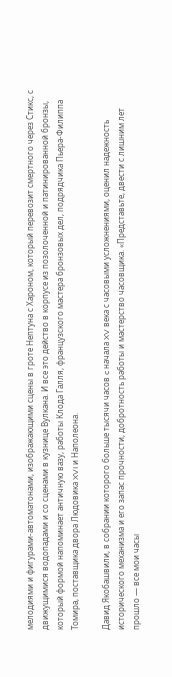мелодиями и фигурами-автоматонами, изображающими сцены в гроте Нептуна с Хароном, который перевозит смертного через Стикс, с движущимися водопадами и со сценами в кузнице Вулкана. И все это действо в корпусе из позолоченной и патинированной бронзы, который формой напоминает античную вазу, работы Клода Галля, французского мастера бронзовых дел, подрядчика Пьера-Филиппа Томира, поставщика двора Людовика XVI и Наполеона.

Давид Якобашвили, в собрании которого больше тысячи часов c начала XV века с часовыми усложнениями, оценил надежность исторического механизма и его запас прочности, добротность работы и мастерство часовщика. «Представьте, двести с лишним лет прошло — все мои часы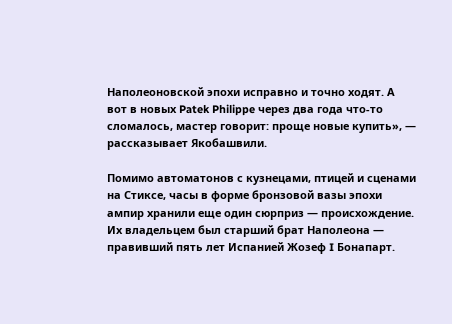Наполеоновской эпохи исправно и точно ходят. А вот в новых Patek Philippe через два года что-то сломалось, мастер говорит: проще новые купить», — рассказывает Якобашвили.

Помимо автоматонов с кузнецами, птицей и сценами на Стиксе, часы в форме бронзовой вазы эпохи ампир хранили еще один сюрприз — происхождение. Их владельцем был старший брат Наполеона — правивший пять лет Испанией Жозеф I Бонапарт.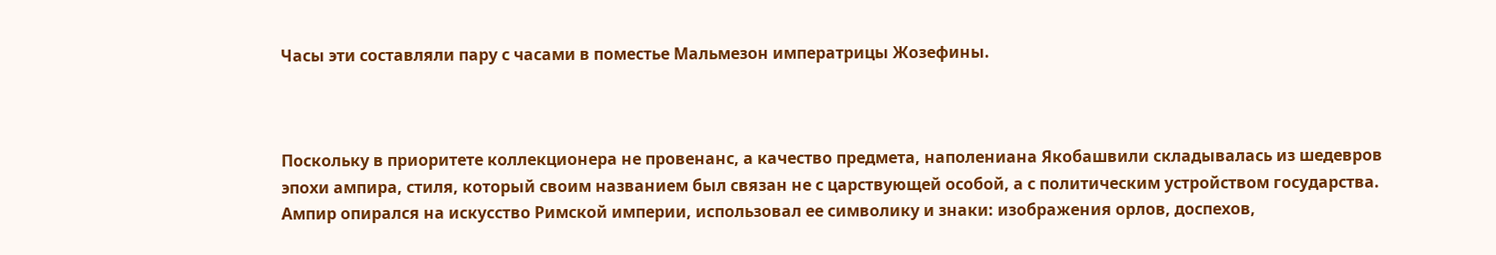Часы эти составляли пару с часами в поместье Мальмезон императрицы Жозефины.



Поскольку в приоритете коллекционера не провенанс, а качество предмета, наполениана Якобашвили складывалась из шедевров эпохи ампира, стиля, который своим названием был связан не с царствующей особой, а с политическим устройством государства. Ампир опирался на искусство Римской империи, использовал ее символику и знаки: изображения орлов, доспехов,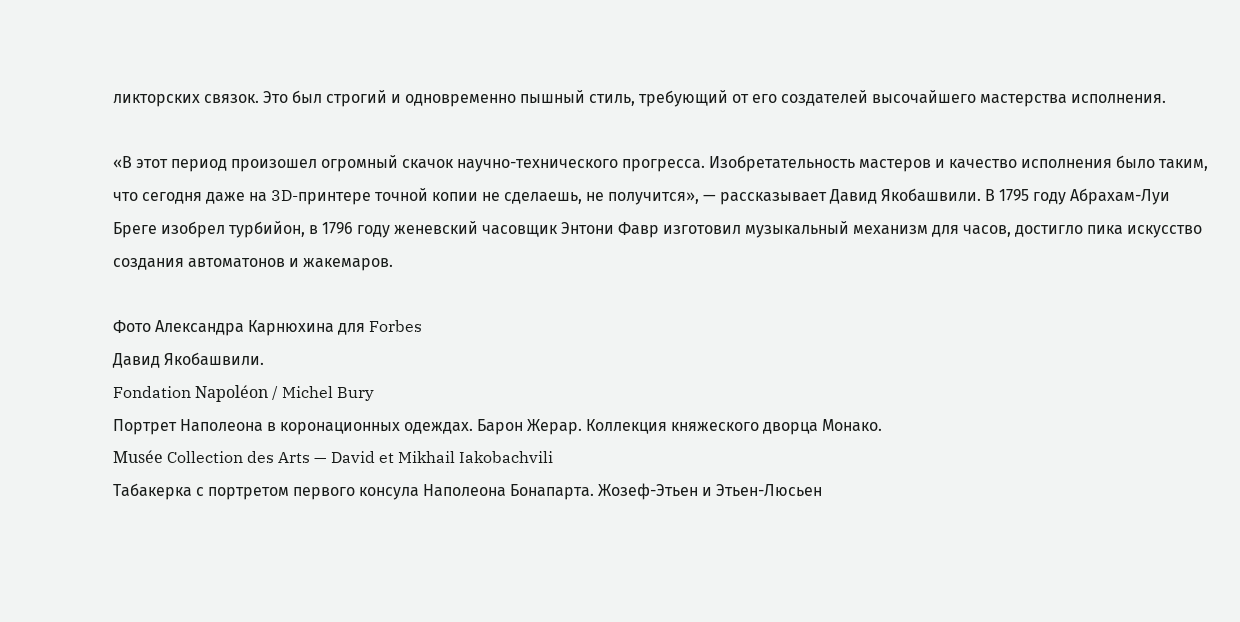ликторских связок. Это был строгий и одновременно пышный стиль, требующий от его создателей высочайшего мастерства исполнения.

«В этот период произошел огромный скачок научно-технического прогресса. Изобретательность мастеров и качество исполнения было таким, что сегодня даже на 3D-принтере точной копии не сделаешь, не получится», — рассказывает Давид Якобашвили. В 1795 году Абрахам-Луи Бреге изобрел турбийон, в 1796 году женевский часовщик Энтони Фавр изготовил музыкальный механизм для часов, достигло пика искусство создания автоматонов и жакемаров.

Фото Александра Карнюхина для Forbes
Давид Якобашвили.
Fondation Napoléon / Michel Bury
Портрет Наполеона в коронационных одеждах. Барон Жерар. Коллекция княжеского дворца Монако.
Musée Collection des Arts — David et Mikhail Iakobachvili
Табакерка с портретом первого консула Наполеона Бонапарта. Жозеф-Этьен и Этьен-Люсьен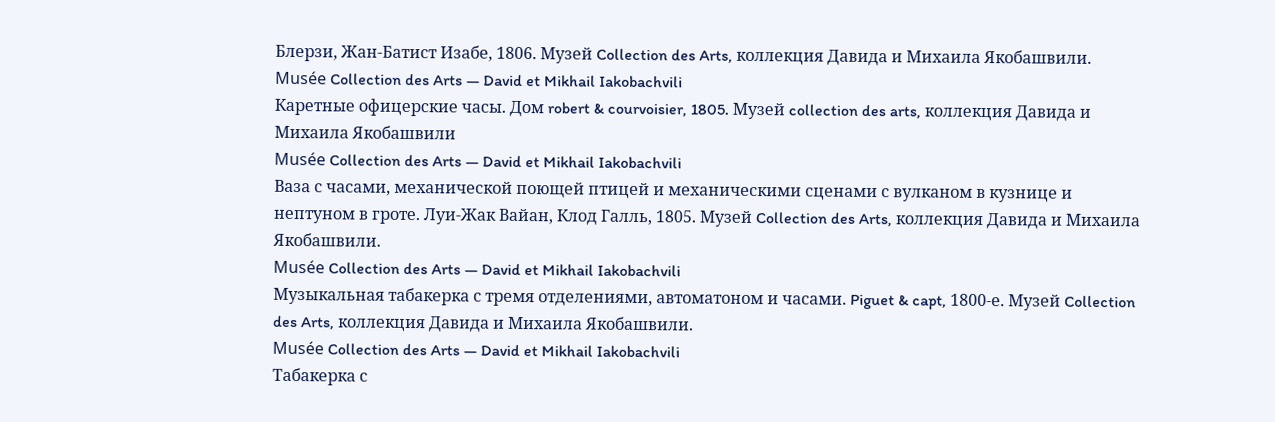Блерзи, Жан-Батист Изабе, 1806. Музей Collection des Arts, коллекция Давида и Михаила Якобашвили.
Musée Collection des Arts — David et Mikhail Iakobachvili
Каретные офицерские часы. Дом robert & courvoisier, 1805. Музей collection des arts, коллекция Давида и Михаила Якобашвили
Musée Collection des Arts — David et Mikhail Iakobachvili
Ваза с часами, механической поющей птицей и механическими сценами с вулканом в кузнице и нептуном в гроте. Луи-Жак Вайан, Клод Галль, 1805. Музей Collection des Arts, коллекция Давида и Михаила Якобашвили.
Musée Collection des Arts — David et Mikhail Iakobachvili
Музыкальная табакерка с тремя отделениями, автоматоном и часами. Piguet & capt, 1800-е. Музей Collection des Arts, коллекция Давида и Михаила Якобашвили.
Musée Collection des Arts — David et Mikhail Iakobachvili
Табакерка с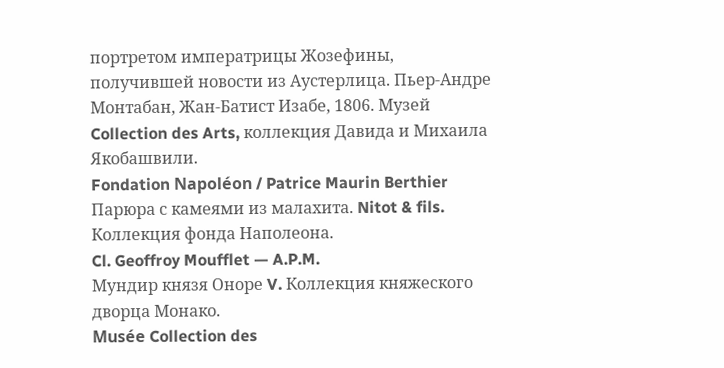портретом императрицы Жозефины, получившей новости из Аустерлица. Пьер-Андре Монтабан, Жан-Батист Изабе, 1806. Музей Collection des Arts, коллекция Давида и Михаила Якобашвили.
Fondation Napoléon / Patrice Maurin Berthier
Парюра с камеями из малахита. Nitot & fils. Коллекция фонда Наполеона.
Cl. Geoffroy Moufflet — A.P.M.
Мундир князя Оноре V. Коллекция княжеского дворца Монако.
Musée Collection des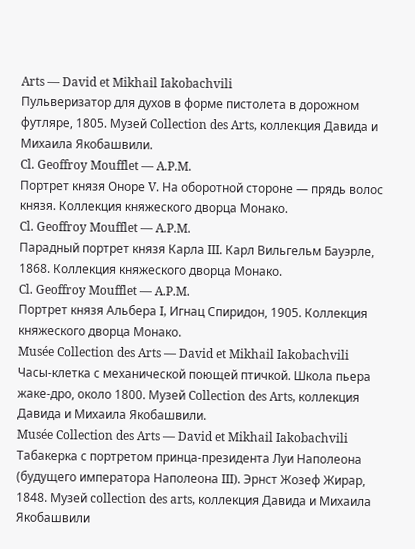Arts — David et Mikhail Iakobachvili
Пульверизатор для духов в форме пистолета в дорожном футляре, 1805. Музей Collection des Arts, коллекция Давида и Михаила Якобашвили.
Cl. Geoffroy Moufflet — A.P.M.
Портрет князя Оноре V. На оборотной стороне — прядь волос князя. Коллекция княжеского дворца Монако.
Cl. Geoffroy Moufflet — A.P.M.
Парадный портрет князя Карла III. Карл Вильгельм Бауэрле, 1868. Коллекция княжеского дворца Монако.
Cl. Geoffroy Moufflet — A.P.M.
Портрет князя Альбера I, Игнац Спиридон, 1905. Коллекция княжеского дворца Монако.
Musée Collection des Arts — David et Mikhail Iakobachvili
Часы-клетка с механической поющей птичкой. Школа пьера жаке-дро, около 1800. Музей Collection des Arts, коллекция Давида и Михаила Якобашвили.
Musée Collection des Arts — David et Mikhail Iakobachvili
Табакерка с портретом принца-президента Луи Наполеона (будущего императора Наполеона III). Эрнст Жозеф Жирар, 1848. Музей collection des arts, коллекция Давида и Михаила Якобашвили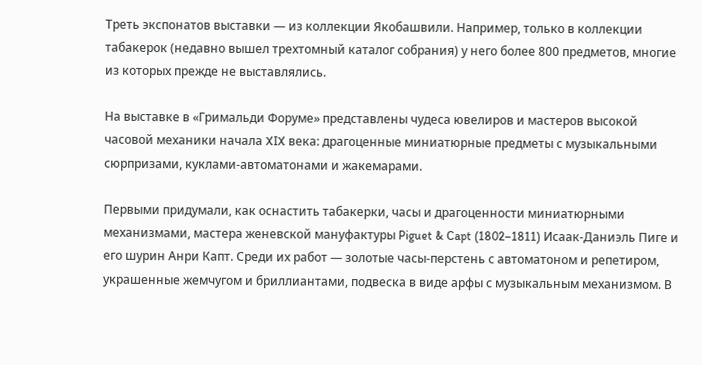Треть экспонатов выставки — из коллекции Якобашвили. Например, только в коллекции табакерок (недавно вышел трехтомный каталог собрания) у него более 800 предметов, многие из которых прежде не выставлялись.

На выставке в «Гримальди Форуме» представлены чудеса ювелиров и мастеров высокой часовой механики начала XIX века: драгоценные миниатюрные предметы с музыкальными сюрпризами, куклами-автоматонами и жакемарами.

Первыми придумали, как оснастить табакерки, часы и драгоценности миниатюрными механизмами, мастера женевской мануфактуры Piguet & Capt (1802–1811) Исаак-Даниэль Пиге и его шурин Анри Капт. Среди их работ — золотые часы-перстень с автоматоном и репетиром, украшенные жемчугом и бриллиантами, подвеска в виде арфы с музыкальным механизмом. В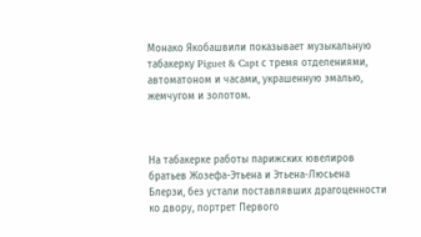Монако Якобашвили показывает музыкальную табакерку Piguet & Capt с тремя отделениями, автоматоном и часами, украшенную эмалью, жемчугом и золотом.



На табакерке работы парижских ювелиров братьев Жозефа-Этьена и Этьена-Люсьена Блерзи, без устали поставлявших драгоценности ко двору, портрет Первого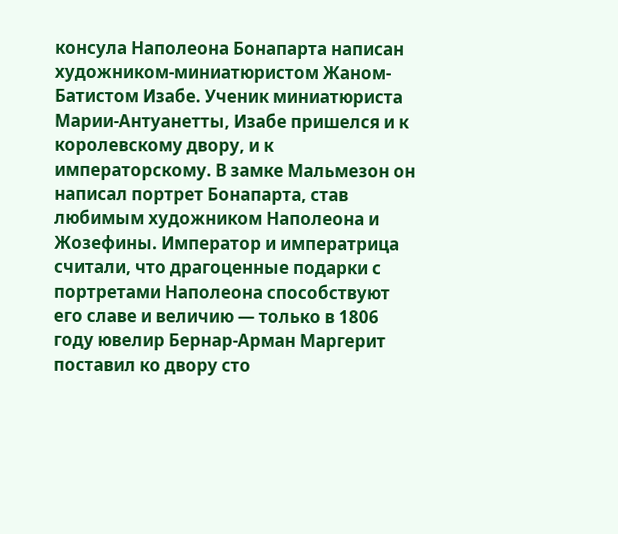консула Наполеона Бонапарта написан художником-миниатюристом Жаном-Батистом Изабе. Ученик миниатюриста Марии-Антуанетты, Изабе пришелся и к королевскому двору, и к императорскому. В замке Мальмезон он написал портрет Бонапарта, став любимым художником Наполеона и Жозефины. Император и императрица считали, что драгоценные подарки с портретами Наполеона способствуют его славе и величию — только в 1806 году ювелир Бернар-Арман Маргерит поставил ко двору сто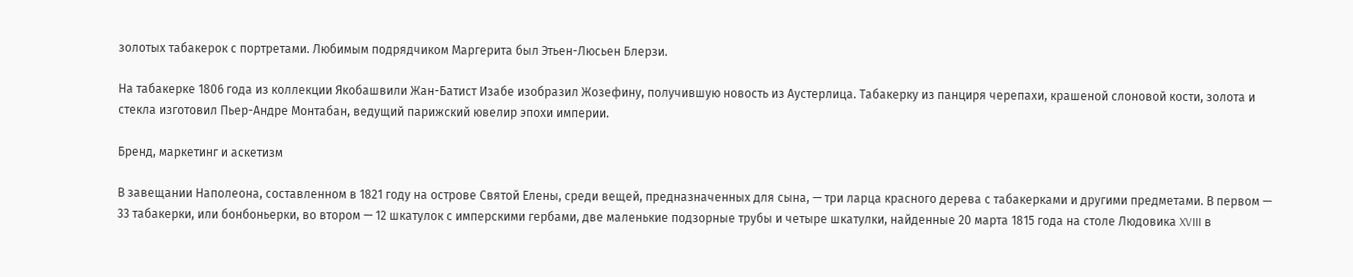золотых табакерок с портретами. Любимым подрядчиком Маргерита был Этьен-Люсьен Блерзи.

На табакерке 1806 года из коллекции Якобашвили Жан-Батист Изабе изобразил Жозефину, получившую новость из Аустерлица. Табакерку из панциря черепахи, крашеной слоновой кости, золота и стекла изготовил Пьер-Андре Монтабан, ведущий парижский ювелир эпохи империи.

Бренд, маркетинг и аскетизм

В завещании Наполеона, составленном в 1821 году на острове Святой Елены, среди вещей, предназначенных для сына, — три ларца красного дерева с табакерками и другими предметами. В первом — 33 табакерки, или бонбоньерки, во втором — 12 шкатулок с имперскими гербами, две маленькие подзорные трубы и четыре шкатулки, найденные 20 марта 1815 года на столе Людовика XVIII в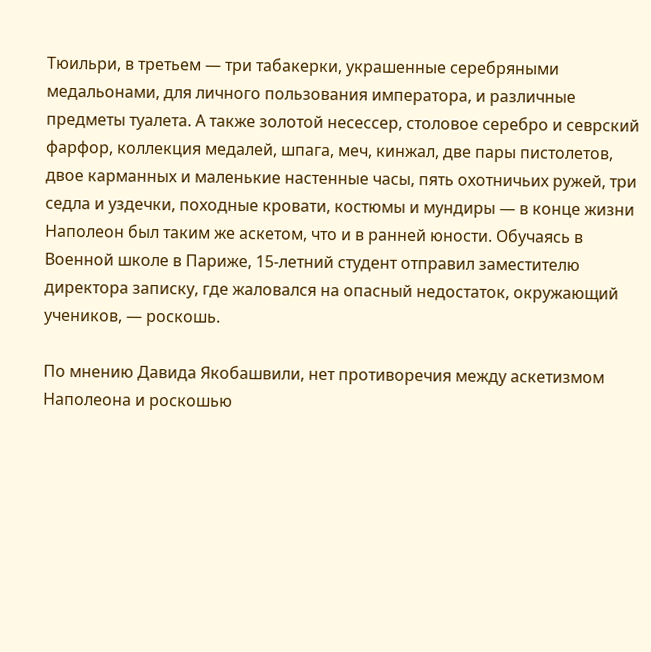Тюильри, в третьем — три табакерки, украшенные серебряными медальонами, для личного пользования императора, и различные предметы туалета. А также золотой несессер, столовое серебро и севрский фарфор, коллекция медалей, шпага, меч, кинжал, две пары пистолетов, двое карманных и маленькие настенные часы, пять охотничьих ружей, три седла и уздечки, походные кровати, костюмы и мундиры — в конце жизни Наполеон был таким же аскетом, что и в ранней юности. Обучаясь в Военной школе в Париже, 15-летний студент отправил заместителю директора записку, где жаловался на опасный недостаток, окружающий учеников, — роскошь.

По мнению Давида Якобашвили, нет противоречия между аскетизмом Наполеона и роскошью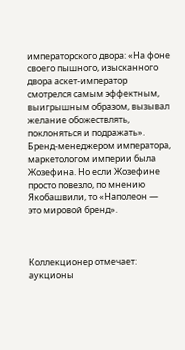императорского двора: «На фоне своего пышного, изысканного двора аскет-император смотрелся самым эффектным, выигрышным образом, вызывал желание обожествлять, поклоняться и подражать». Бренд-менеджером императора, маркетологом империи была Жозефина. Но если Жозефине просто повезло, по мнению Якобашвили, то «Наполеон — это мировой бренд».



Коллекционер отмечает: аукционы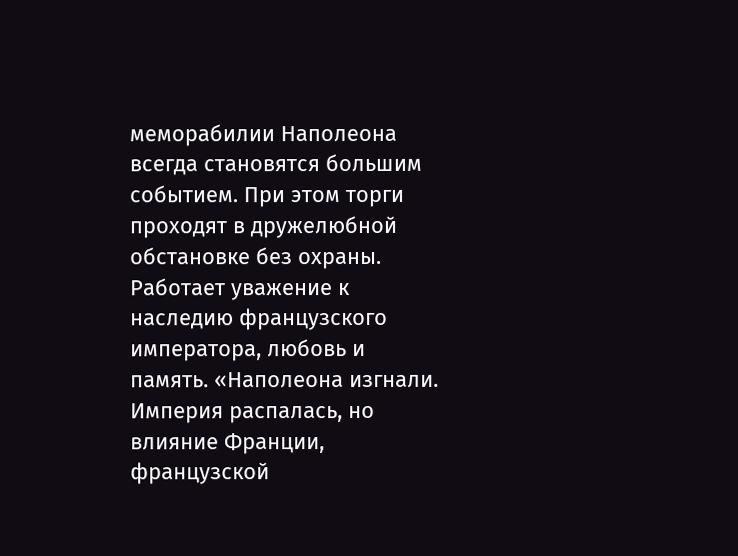меморабилии Наполеона всегда становятся большим событием. При этом торги проходят в дружелюбной обстановке без охраны. Работает уважение к наследию французского императора, любовь и память. «Наполеона изгнали. Империя распалась, но влияние Франции, французской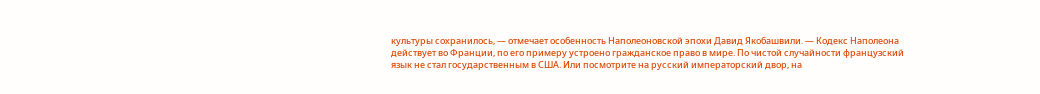культуры сохранилось, — отмечает особенность Наполеоновской эпохи Давид Якобашвили. — Кодекс Наполеона действует во Франции, по его примеру устроено гражданское право в мире. По чистой случайности французский язык не стал государственным в США. Или посмотрите на русский императорский двор, на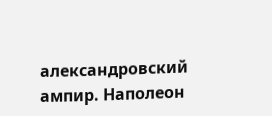александровский ампир. Наполеон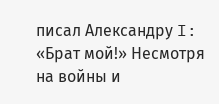писал Александру I: «Брат мой!» Несмотря на войны и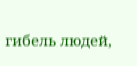гибель людей,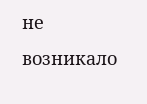не возникало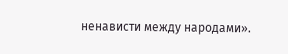ненависти между народами».